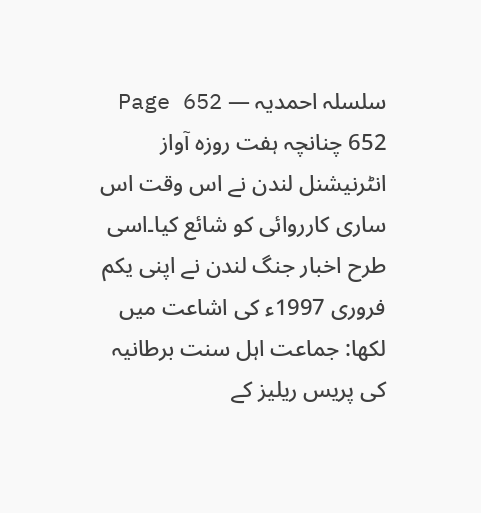سلسلہ احمدیہ — Page 652
652 چنانچہ ہفت روزہ آواز انٹرنیشنل لندن نے اس وقت اس ساری کارروائی کو شائع کیا۔اسی طرح اخبار جنگ لندن نے اپنی یکم فروری 1997ء کی اشاعت میں لکھا: جماعت اہل سنت برطانیہ کی پریس ریلیز کے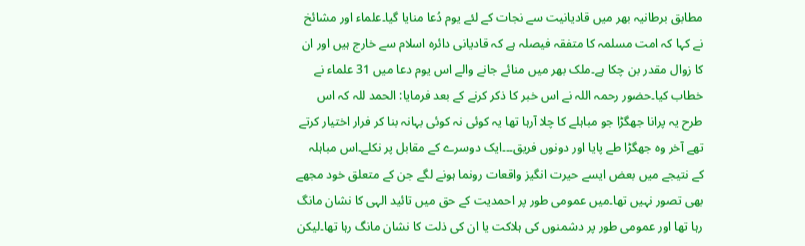مطابق برطانیہ بھر میں قادیانیت سے نجات کے لئے یوم دُعا منایا گیا۔علماء اور مشائخ نے کہا کہ امت مسلمہ کا متفقہ فیصلہ ہے کہ قادیانی دائرہ اسلام سے خارج ہیں اور ان کا زوال مقدر بن چکا ہے۔ملک بھر میں منائے جانے والے اس یوم دعا میں 31 علماء نے خطاب کیا۔حضور رحمہ اللہ نے اس خبر کا ذکر کرنے کے بعد فرمایا: الحمد للہ کہ اس طرح یہ پرانا جھگڑا جو مباہلے کا چلا آرہا تھا یہ کوئی نہ کوئی بہانہ بنا کر فرار اختیار کرتے تھے آخر وہ جھگڑا طے پایا اور دونوں فریق۔۔۔ایک دوسرے کے مقابل پر نکلے۔اس مباہلہ کے نتیجے میں بعض ایسے حیرت انگیز واقعات رونما ہونے لگے جن کے متعلق خود مجھے بھی تصور نہیں تھا۔میں عمومی طور پر احمدیت کے حق میں تائید الہی کا نشان مانگ رہا تھا اور عمومی طور پر دشمنوں کی ہلاکت یا ان کی ذلت کا نشان مانگ رہا تھا۔لیکن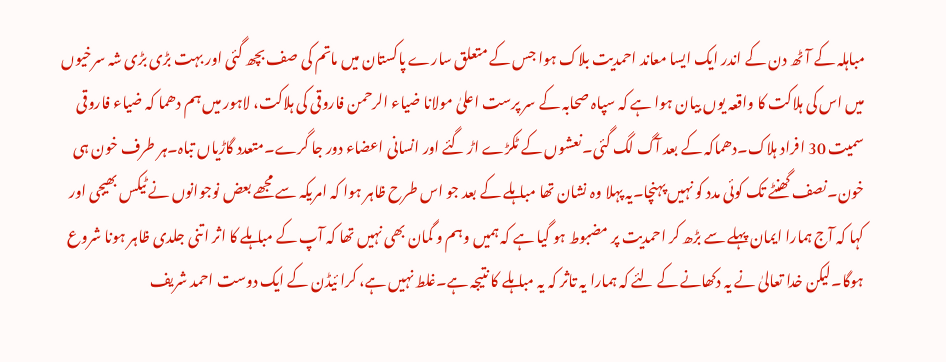مباہلہ کے آٹھ دن کے اندر ایک ایسا معاند احمدیت بلاک ہوا جس کے متعلق سارے پاکستان میں ماتم کی صف بچھ گئی اور بہت بڑی بڑی شہ سرخیوں میں اس کی ہلاکت کا واقعہ یوں بیان ہوا ہے کہ سپاہ صحابہ کے سر پرست اعلیٰ مولانا ضیاء الرحمن فاروقی کی ہلاکت، لاہور میں ہم دھما کہ ضیاء فاروقی سمیت 30 افراد ہلاک۔دھماکہ کے بعد آگ لگ گئی۔نعشوں کے ٹکڑے اڑ گئے اور انسانی اعضاء دور جا گرے۔متعدد گاڑیاں تباہ۔ہر طرف خون ہی خون۔نصف گھنٹے تک کوئی مدد کو نہیں پہنچا۔یہ پہلا وہ نشان تھا مباہلے کے بعد جو اس طرح ظاہر ہوا کہ امریکہ سے مجھے بعض نوجوانوں نے ٹیکس بھیجی اور کہا کہ آج ہمارا ایمان پہلے سے بڑھ کر احمدیت پر مضبوط ہو گیا ہے کہ ہمیں وہم و گمان بھی نہیں تھا کہ آپ کے مباہلے کا اثر اتنی جلدی ظاہر ہونا شروع ہوگا۔لیکن خدا تعالیٰ نے یہ دکھانے کے لئے کہ ہمارا یہ تاثر کہ یہ مباہلے کا نتیجہ ہے۔غلط نہیں ہے، کرا ئیڈن کے ایک دوست احمد شریف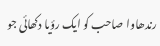رندھاوا صاحب کو ایک رؤیا دکھائی جو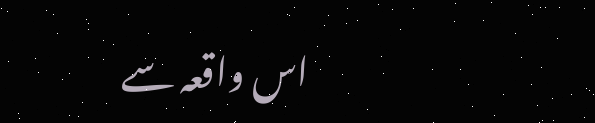اس واقعہ سے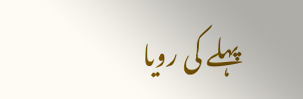پہلے کی رویا